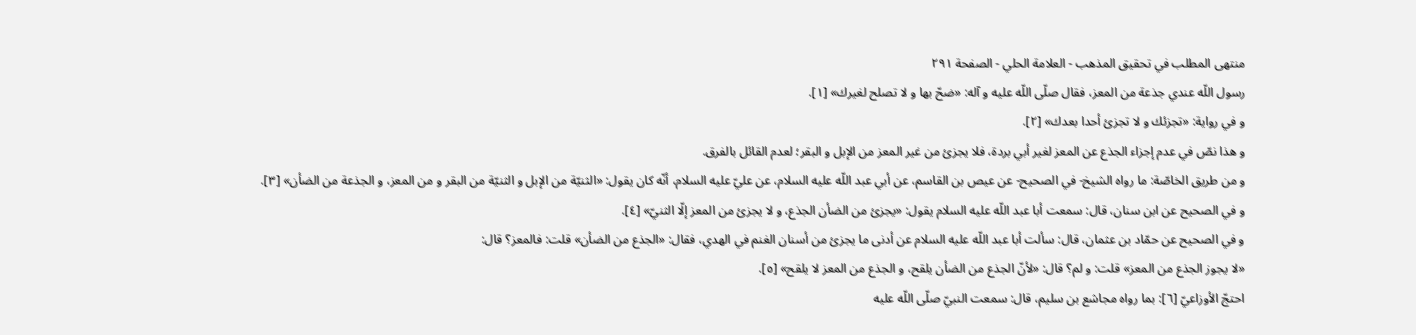منتهى المطلب في تحقيق المذهب - العلامة الحلي - الصفحة ٢٩١
رسول اللّه عندي جذعة من المعز، فقال صلّى اللّه عليه و آله: «ضحّ بها و لا تصلح لغيرك» [١].
و في رواية: «تجزئك و لا تجزئ أحدا بعدك» [٢].
و هذا نصّ في عدم إجزاء الجذع عن المعز لغير أبي بردة، فلا يجزئ من غير المعز من الإبل و البقر؛ لعدم القائل بالفرق.
و من طريق الخاصّة: ما رواه الشيخ- في الصحيح- عن عيص بن القاسم، عن أبي عبد اللّه عليه السلام، عن عليّ عليه السلام، أنّه كان يقول: «الثنيّة من الإبل و الثنيّة من البقر و من المعز، و الجذعة من الضأن» [٣].
و في الصحيح عن ابن سنان، قال: سمعت أبا عبد اللّه عليه السلام يقول: «يجزئ من الضأن الجذع، و لا يجزئ من المعز إلّا الثنيّ» [٤].
و في الصحيح عن حمّاد بن عثمان، قال: سألت أبا عبد اللّه عليه السلام عن أدنى ما يجزئ من أسنان الغنم في الهدي، فقال: «الجذع من الضأن» قلت: فالمعز؟ قال:
«لا يجوز الجذع من المعز» قلت: و لم؟ قال: «لأنّ الجذع من الضأن يلقح، و الجذع من المعز لا يلقح» [٥].
احتجّ الأوزاعيّ [٦]: بما رواه مجاشع بن سليم، قال: سمعت النبيّ صلّى اللّه عليه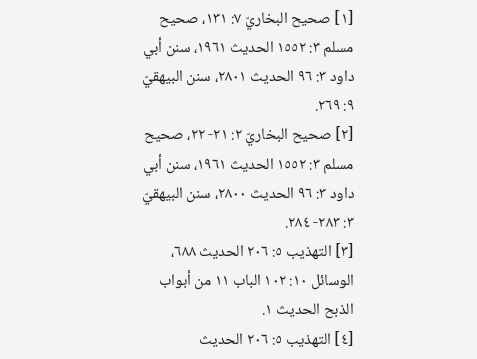[١] صحيح البخاريّ ٧: ١٣١، صحيح مسلم ٣: ١٥٥٢ الحديث ١٩٦١، سنن أبي داود ٣: ٩٦ الحديث ٢٨٠١، سنن البيهقيّ ٩: ٢٦٩.
[٢] صحيح البخاريّ ٢: ٢١- ٢٢، صحيح مسلم ٣: ١٥٥٢ الحديث ١٩٦١، سنن أبي داود ٣: ٩٦ الحديث ٢٨٠٠، سنن البيهقيّ ٣: ٢٨٣- ٢٨٤.
[٣] التهذيب ٥: ٢٠٦ الحديث ٦٨٨، الوسائل ١٠: ١٠٢ الباب ١١ من أبواب الذبح الحديث ١.
[٤] التهذيب ٥: ٢٠٦ الحديث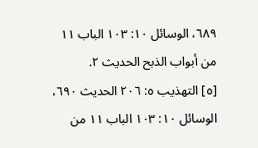٦٨٩، الوسائل ١٠: ١٠٣ الباب ١١ من أبواب الذبح الحديث ٢.
[٥] التهذيب ٥: ٢٠٦ الحديث ٦٩٠، الوسائل ١٠: ١٠٣ الباب ١١ من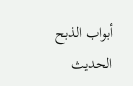أبواب الذبح الحديث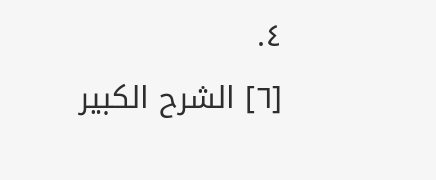٤.
[٦] الشرح الكبير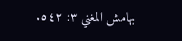بهامش المغني ٣: ٥٤٢.